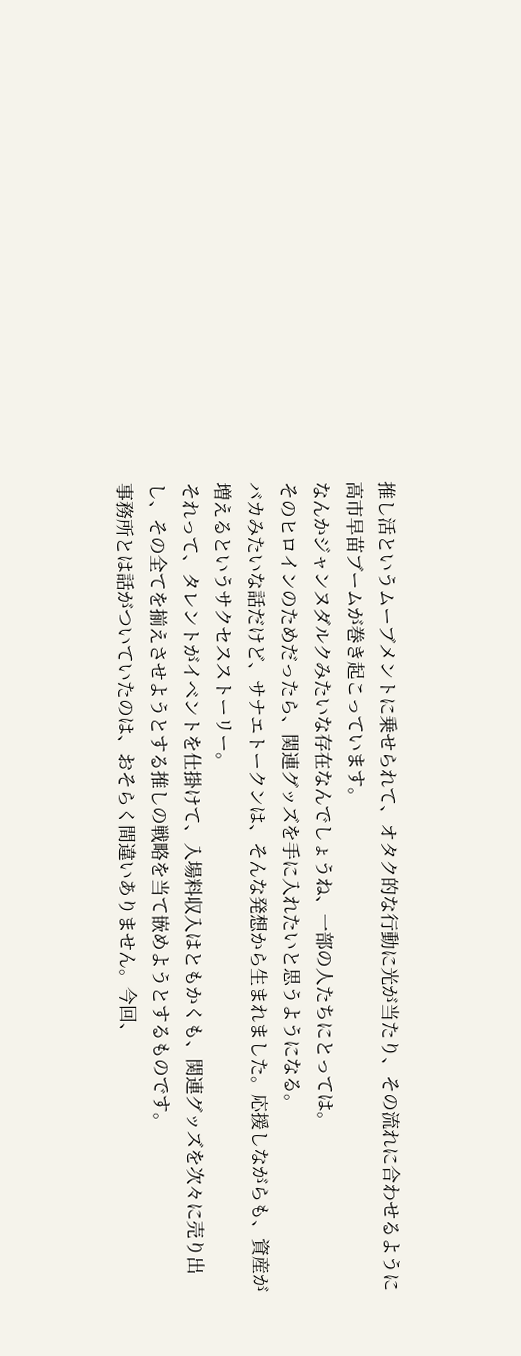推し活というムーブメントに乗せられて、オタク的な行動に光が当たり、その流れに合わせるように高市早苗ブームが巻き起こっています。
なんかジャンヌダルクみたいな存在なんでしょうね、一部の人たちにとっては。
そのヒロインのためだったら、関連グッズを手に入れたいと思うようになる。
バカみたいな話だけど、サナエトークンは、そんな発想から生まれました。応援しながらも、資産が増えるというサクセスストーリー。
それって、タレントがイベントを仕掛けて、入場料収入はともかくも、関連グッズを次々に売り出し、その全てを揃えさせようとする推しの戦略を当て嵌めようとするものです。
事務所とは話がついていたのは、おそらく間違いありません。今回、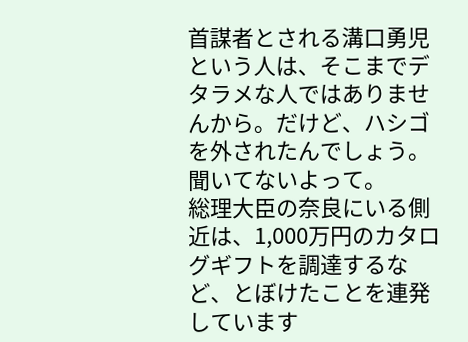首謀者とされる溝口勇児という人は、そこまでデタラメな人ではありませんから。だけど、ハシゴを外されたんでしょう。聞いてないよって。
総理大臣の奈良にいる側近は、1,000万円のカタログギフトを調達するなど、とぼけたことを連発しています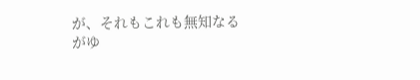が、それもこれも無知なるがゆ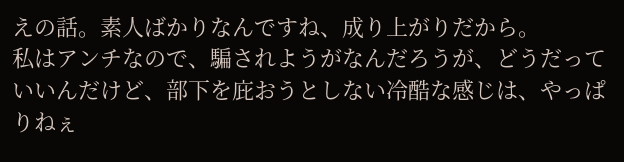えの話。素人ばかりなんですね、成り上がりだから。
私はアンチなので、騙されようがなんだろうが、どうだっていいんだけど、部下を庇おうとしない冷酷な感じは、やっぱりねぇ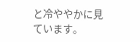と冷ややかに見ています。